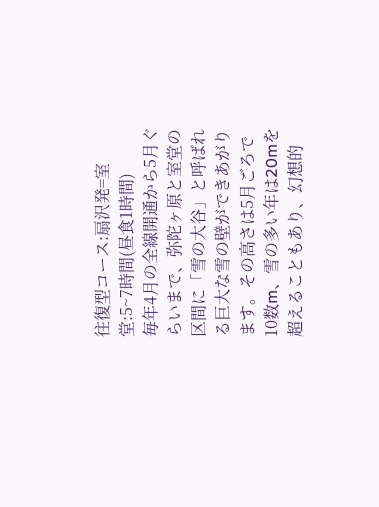往復型コース:扇沢発=室堂:5~7時間(昼食1時間)
毎年4月の全線開通から5月ぐらいまで、弥陀ヶ原と室堂の区間に「雪の大谷」と呼ばれる巨大な雪の壁ができあがります。その高さは5月ごろで10数m、雪の多い年は20mを超えることもあり、幻想的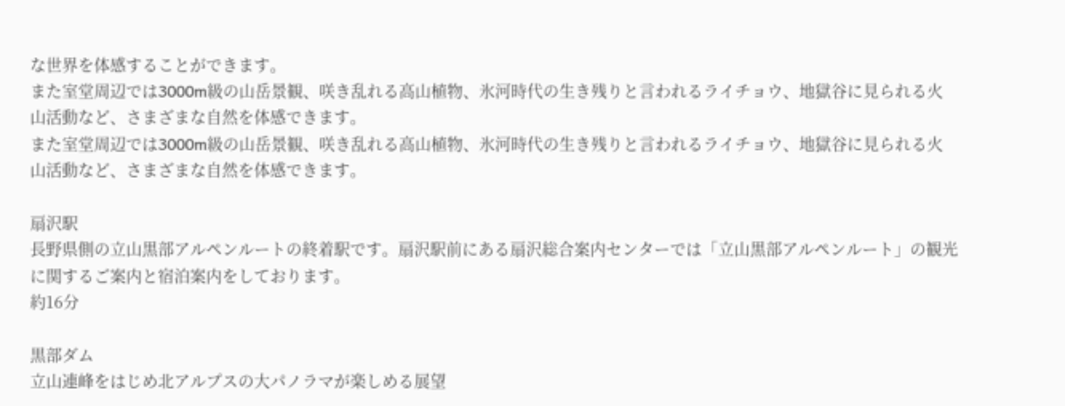な世界を体感することができます。
また室堂周辺では3000m級の山岳景観、咲き乱れる高山植物、氷河時代の生き残りと言われるライチョウ、地獄谷に見られる火山活動など、さまざまな自然を体感できます。
また室堂周辺では3000m級の山岳景観、咲き乱れる高山植物、氷河時代の生き残りと言われるライチョウ、地獄谷に見られる火山活動など、さまざまな自然を体感できます。

扇沢駅
長野県側の立山黒部アルペンルートの終着駅です。扇沢駅前にある扇沢総合案内センターでは「立山黒部アルペンルート」の観光に関するご案内と宿泊案内をしております。
約16分

黒部ダム
立山連峰をはじめ北アルプスの大パノラマが楽しめる展望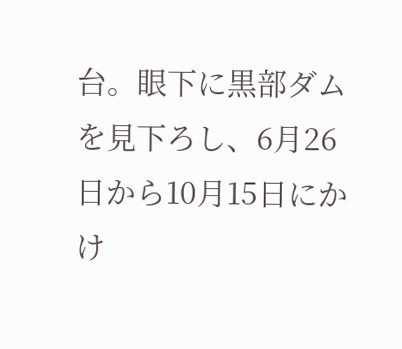台。眼下に黒部ダムを見下ろし、6月26日から10月15日にかけ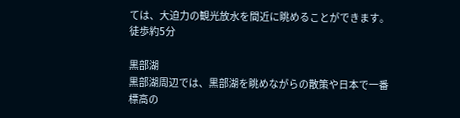ては、大迫力の観光放水を間近に眺めることができます。
徒歩約5分

黒部湖
黒部湖周辺では、黒部湖を眺めながらの散策や日本で一番標高の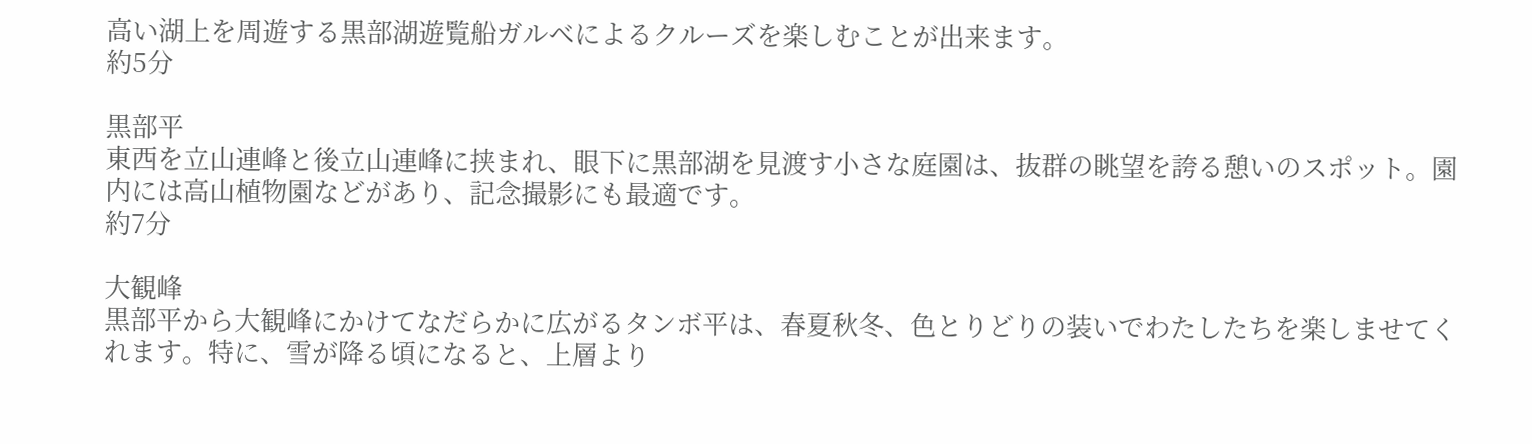高い湖上を周遊する黒部湖遊覧船ガルベによるクルーズを楽しむことが出来ます。
約5分

黒部平
東西を立山連峰と後立山連峰に挟まれ、眼下に黒部湖を見渡す小さな庭園は、抜群の眺望を誇る憩いのスポット。園内には高山植物園などがあり、記念撮影にも最適です。
約7分

大観峰
黒部平から大観峰にかけてなだらかに広がるタンボ平は、春夏秋冬、色とりどりの装いでわたしたちを楽しませてくれます。特に、雪が降る頃になると、上層より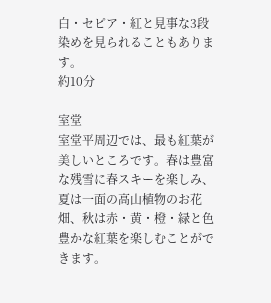白・セピア・紅と見事な3段染めを見られることもあります。
約10分

室堂
室堂平周辺では、最も紅葉が美しいところです。春は豊富な残雪に春スキーを楽しみ、夏は一面の高山植物のお花畑、秋は赤・黄・橙・緑と色豊かな紅葉を楽しむことができます。